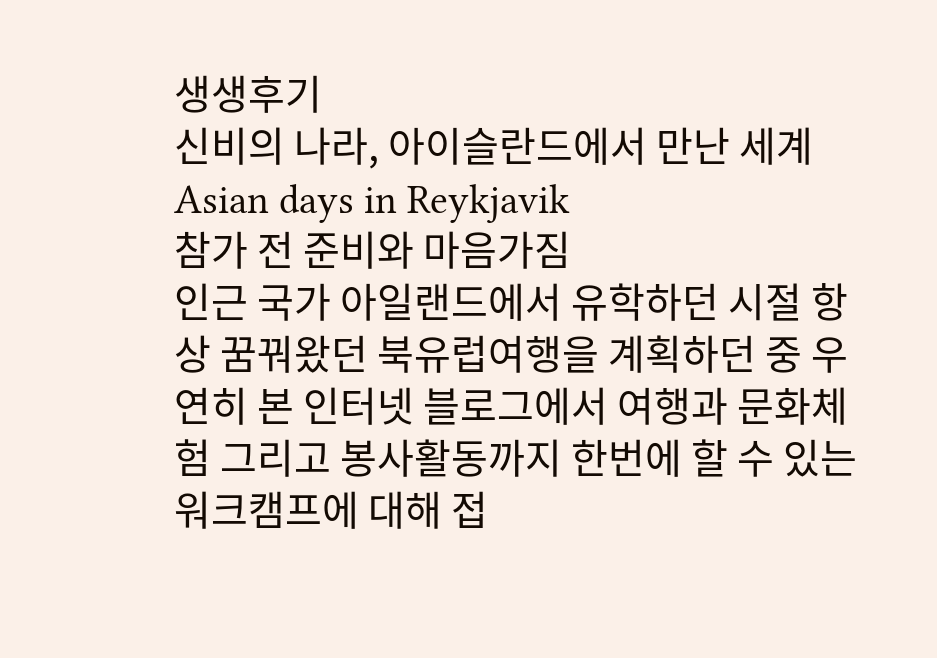생생후기
신비의 나라, 아이슬란드에서 만난 세계
Asian days in Reykjavik
참가 전 준비와 마음가짐
인근 국가 아일랜드에서 유학하던 시절 항상 꿈꿔왔던 북유럽여행을 계획하던 중 우연히 본 인터넷 블로그에서 여행과 문화체험 그리고 봉사활동까지 한번에 할 수 있는 워크캠프에 대해 접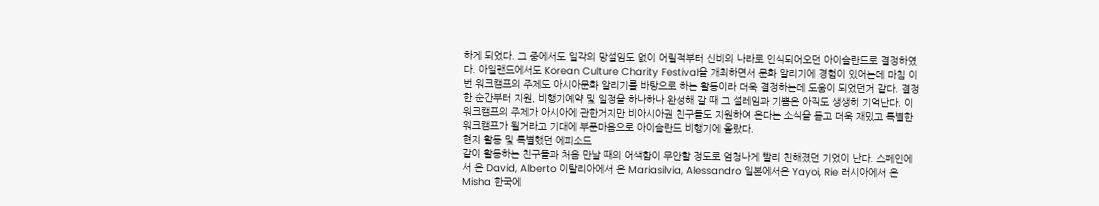하게 되었다. 그 중에서도 일각의 망설임도 없이 어릴적부터 신비의 나라로 인식되어오던 아이슬란드로 결정하였다. 아일랜드에서도 Korean Culture Charity Festival을 개최하면서 문화 알리기에 경험이 있어는데 마침 이번 워크캠프의 주제도 아시아문화 알리기를 바탕으로 하는 활동이라 더욱 결정하는데 도움이 되었던거 같다. 결정한 순간부터 지원, 비행기예약 및 일정을 하나하나 완성해 갈 때 그 설레임과 기쁨은 아직도 생생히 기억난다. 이 워크캠프의 주제가 아시아에 관한거지만 비아시아권 친구들도 지원하여 온다는 소식을 듣고 더욱 재밌고 특별한 워크캠프가 될거라고 기대에 부푼마음으로 아이슬란드 비행기에 올랐다.
현지 활동 및 특별했던 에피소드
같이 활동하는 친구들과 처음 만날 때의 어색함이 무안할 정도로 엄청나게 빨리 친해졌던 기었이 난다. 스페인에서 온 David, Alberto 이탈리아에서 온 Mariasilvia, Alessandro 일본에서온 Yayoi, Rie 러시아에서 온 Misha 한국에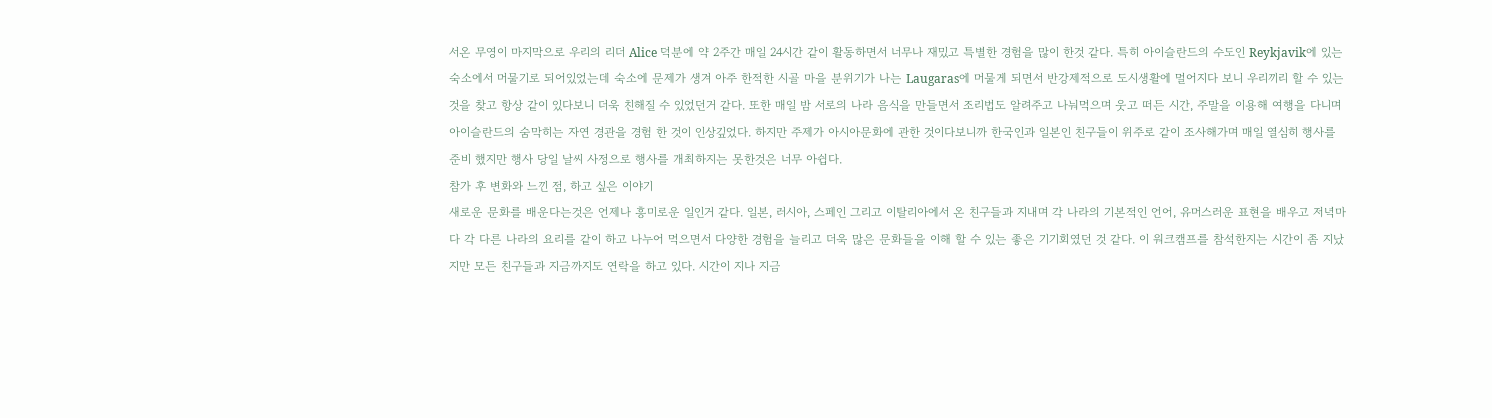서온 무영이 마지막으로 우리의 리더 Alice 덕분에 약 2주간 매일 24시간 같이 활동하면서 너무나 재밌고 특별한 경험을 많이 한것 같다. 특히 아이슬란드의 수도인 Reykjavik에 있는 숙소에서 머물기로 되어있었는데 숙소에 문제가 생겨 아주 한적한 시골 마을 분위기가 나는 Laugaras에 머물게 되면서 반강제적으로 도시생활에 멀어지다 보니 우리끼리 할 수 있는 것을 찾고 항상 같이 있다보니 더욱 친해질 수 있었던거 같다. 또한 매일 밤 서로의 나라 음식을 만들면서 조리법도 알려주고 나눠먹으며 웃고 떠든 시간, 주말을 이용해 여행을 다니며 아이슬란드의 숨막히는 자연 경관을 경험 한 것이 인상깊었다. 하지만 주제가 아시아문화에 관한 것이다보니까 한국인과 일본인 친구들이 위주로 같이 조사해가며 매일 열심히 행사를 준비 했지만 행사 당일 날씨 사정으로 행사를 개최하지는 못한것은 너무 아쉽다.
참가 후 변화와 느낀 점, 하고 싶은 이야기
새로운 문화를 배운다는것은 언제나 흥미로운 일인거 같다. 일본, 러시아, 스페인 그리고 이탈리아에서 온 친구들과 지내며 각 나라의 기본적인 언어, 유머스러운 표현을 배우고 저녁마다 각 다른 나라의 요리를 같이 하고 나누어 먹으면서 다양한 경험을 늘리고 더욱 많은 문화들을 이해 할 수 있는 좋은 기기회였던 것 같다. 이 워크캠프를 참석한지는 시간이 좀 지났지만 모든 친구들과 지금까지도 연락을 하고 있다. 시간이 지나 지금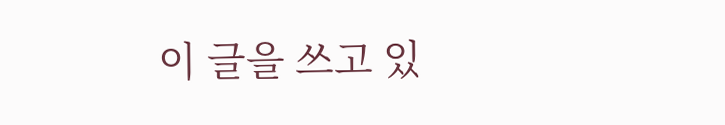이 글을 쓰고 있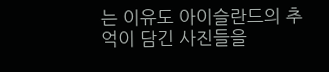는 이유도 아이슬란드의 추억이 담긴 사진들을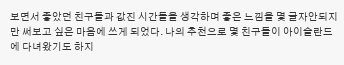보면서 좋았던 친구들과 값진 시간들을 생각하며 좋은 느낌을 몇 글자안되지만 써보고 싶은 마음에 쓰게 되었다. 나의 추천으로 몇 친구들이 아이슬란드에 다녀왔기도 하지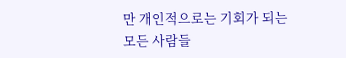만 개인적으로는 기회가 되는 모든 사람들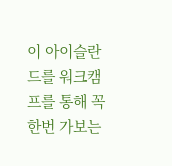이 아이슬란드를 워크캠프를 통해 꼭 한번 가보는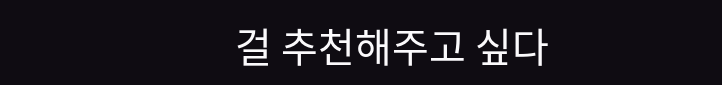걸 추천해주고 싶다